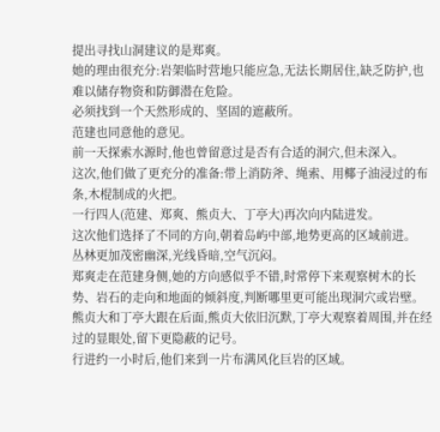提出寻找山洞建议的是郑爽。
她的理由很充分:岩架临时营地只能应急,无法长期居住,缺乏防护,也难以储存物资和防御潜在危险。
必须找到一个天然形成的、坚固的遮蔽所。
范建也同意他的意见。
前一天探索水源时,他也曾留意过是否有合适的洞穴,但未深入。
这次,他们做了更充分的准备:带上消防斧、绳索、用椰子油浸过的布条,木棍制成的火把。
一行四人(范建、郑爽、熊贞大、丁亭大)再次向内陆进发。
这次他们选择了不同的方向,朝着岛屿中部,地势更高的区域前进。
丛林更加茂密幽深,光线昏暗,空气沉闷。
郑爽走在范建身侧,她的方向感似乎不错,时常停下来观察树木的长势、岩石的走向和地面的倾斜度,判断哪里更可能出现洞穴或岩壁。
熊贞大和丁亭大跟在后面,熊贞大依旧沉默,丁亭大观察着周围,并在经过的显眼处,留下更隐蔽的记号。
行进约一小时后,他们来到一片布满风化巨岩的区域。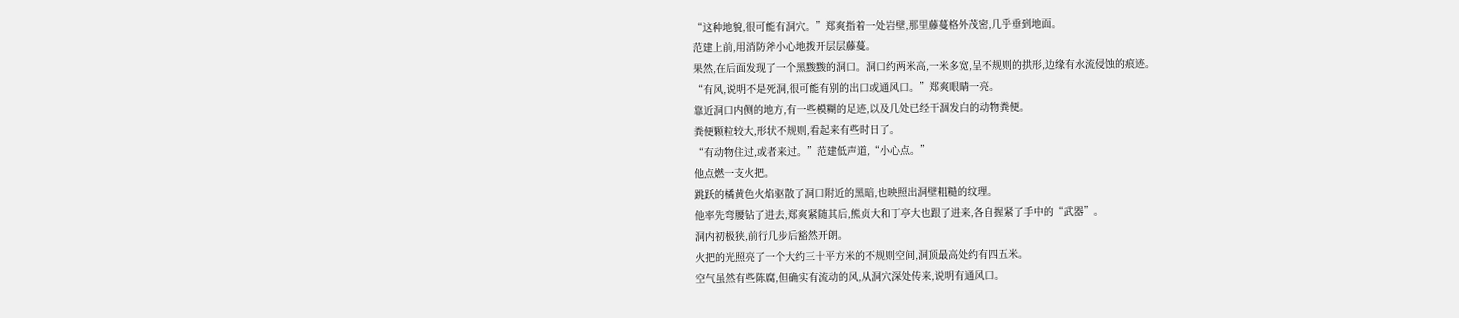“这种地貌,很可能有洞穴。”郑爽指着一处岩壁,那里藤蔓格外茂密,几乎垂到地面。
范建上前,用消防斧小心地拨开层层藤蔓。
果然,在后面发现了一个黑黢黢的洞口。洞口约两米高,一米多宽,呈不规则的拱形,边缘有水流侵蚀的痕迹。
“有风,说明不是死洞,很可能有别的出口或通风口。”郑爽眼睛一亮。
靠近洞口内侧的地方,有一些模糊的足迹,以及几处已经干涸发白的动物粪便。
粪便颗粒较大,形状不规则,看起来有些时日了。
“有动物住过,或者来过。”范建低声道,“小心点。”
他点燃一支火把。
跳跃的橘黄色火焰驱散了洞口附近的黑暗,也映照出洞壁粗糙的纹理。
他率先弯腰钻了进去,郑爽紧随其后,熊贞大和丁亭大也跟了进来,各自握紧了手中的“武器”。
洞内初极狭,前行几步后豁然开朗。
火把的光照亮了一个大约三十平方米的不规则空间,洞顶最高处约有四五米。
空气虽然有些陈腐,但确实有流动的风,从洞穴深处传来,说明有通风口。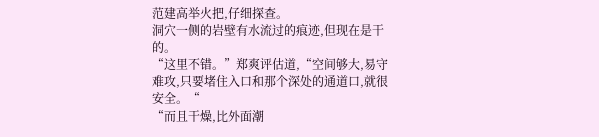范建高举火把,仔细探查。
洞穴一侧的岩壁有水流过的痕迹,但现在是干的。
“这里不错。”郑爽评估道,“空间够大,易守难攻,只要堵住入口和那个深处的通道口,就很安全。“
“而且干燥,比外面潮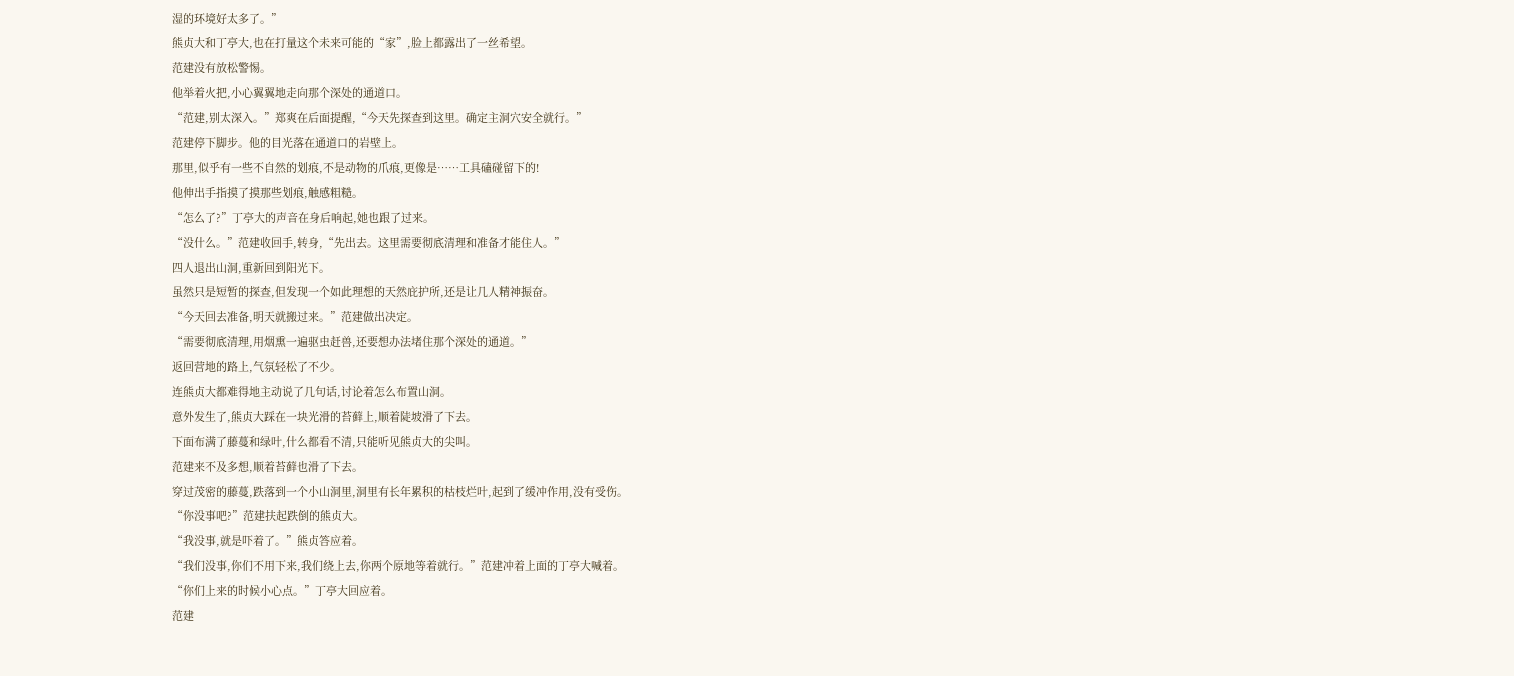湿的环境好太多了。”
熊贞大和丁亭大,也在打量这个未来可能的“家”,脸上都露出了一丝希望。
范建没有放松警惕。
他举着火把,小心翼翼地走向那个深处的通道口。
“范建,别太深入。”郑爽在后面提醒,“今天先探查到这里。确定主洞穴安全就行。”
范建停下脚步。他的目光落在通道口的岩壁上。
那里,似乎有一些不自然的划痕,不是动物的爪痕,更像是……工具磕碰留下的!
他伸出手指摸了摸那些划痕,触感粗糙。
“怎么了?”丁亭大的声音在身后响起,她也跟了过来。
“没什么。”范建收回手,转身,“先出去。这里需要彻底清理和准备才能住人。”
四人退出山洞,重新回到阳光下。
虽然只是短暂的探查,但发现一个如此理想的天然庇护所,还是让几人精神振奋。
“今天回去准备,明天就搬过来。”范建做出决定。
“需要彻底清理,用烟熏一遍驱虫赶兽,还要想办法堵住那个深处的通道。”
返回营地的路上,气氛轻松了不少。
连熊贞大都难得地主动说了几句话,讨论着怎么布置山洞。
意外发生了,熊贞大踩在一块光滑的苔藓上,顺着陡坡滑了下去。
下面布满了藤蔓和绿叶,什么都看不清,只能听见熊贞大的尖叫。
范建来不及多想,顺着苔藓也滑了下去。
穿过茂密的藤蔓,跌落到一个小山洞里,洞里有长年累积的枯枝烂叶,起到了缓冲作用,没有受伤。
“你没事吧?”范建扶起跌倒的熊贞大。
“我没事,就是吓着了。”熊贞答应着。
“我们没事,你们不用下来,我们绕上去,你两个原地等着就行。”范建冲着上面的丁亭大喊着。
“你们上来的时候小心点。”丁亭大回应着。
范建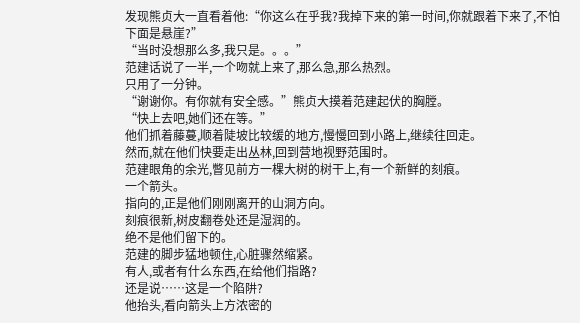发现熊贞大一直看着他:“你这么在乎我?我掉下来的第一时间,你就跟着下来了,不怕下面是悬崖?”
“当时没想那么多,我只是。。。”
范建话说了一半,一个吻就上来了,那么急,那么热烈。
只用了一分钟。
“谢谢你。有你就有安全感。”熊贞大摸着范建起伏的胸膛。
“快上去吧,她们还在等。”
他们抓着藤蔓,顺着陡坡比较缓的地方,慢慢回到小路上,继续往回走。
然而,就在他们快要走出丛林,回到营地视野范围时。
范建眼角的余光,瞥见前方一棵大树的树干上,有一个新鲜的刻痕。
一个箭头。
指向的,正是他们刚刚离开的山洞方向。
刻痕很新,树皮翻卷处还是湿润的。
绝不是他们留下的。
范建的脚步猛地顿住,心脏骤然缩紧。
有人,或者有什么东西,在给他们指路?
还是说……这是一个陷阱?
他抬头,看向箭头上方浓密的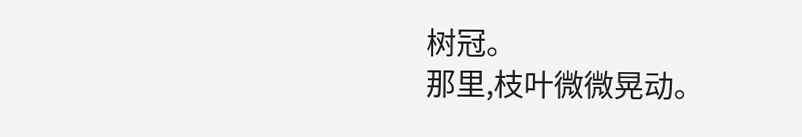树冠。
那里,枝叶微微晃动。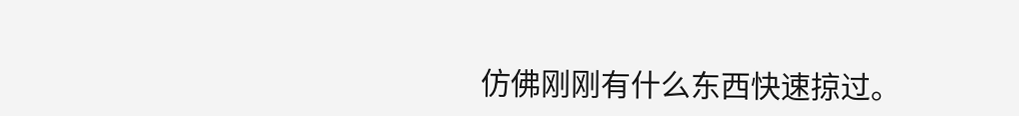仿佛刚刚有什么东西快速掠过。